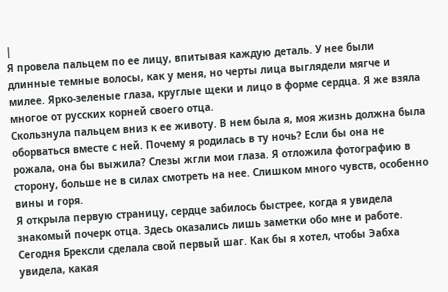|
Я провела пальцем по ее лицу, впитывая каждую деталь. У нее были длинные темные волосы, как у меня, но черты лица выглядели мягче и милее. Ярко-зеленые глаза, круглые щеки и лицо в форме сердца. Я же взяла многое от русских корней своего отца.
Скользнула пальцем вниз к ее животу. В нем была я, моя жизнь должна была оборваться вместе с ней. Почему я родилась в ту ночь? Если бы она не рожала, она бы выжила? Слезы жгли мои глаза. Я отложила фотографию в сторону, больше не в силах смотреть на нее. Слишком много чувств, особенно вины и горя.
Я открыла первую страницу, сердце забилось быстрее, когда я увидела знакомый почерк отца. Здесь оказались лишь заметки обо мне и работе.
Сегодня Брексли сделала свой первый шаг. Как бы я хотел, чтобы Эабха увидела, какая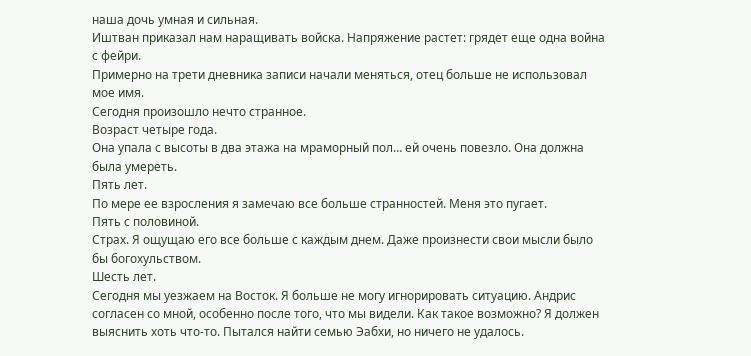наша дочь умная и сильная.
Иштван приказал нам наращивать войска. Напряжение растет: грядет еще одна война с фейри.
Примерно на трети дневника записи начали меняться, отец больше не использовал мое имя.
Сегодня произошло нечто странное.
Возраст четыре года.
Она упала с высоты в два этажа на мраморный пол… ей очень повезло. Она должна была умереть.
Пять лет.
По мере ее взросления я замечаю все больше странностей. Меня это пугает.
Пять с половиной.
Страх. Я ощущаю его все больше с каждым днем. Даже произнести свои мысли было бы богохульством.
Шесть лет.
Сегодня мы уезжаем на Восток. Я больше не могу игнорировать ситуацию. Андрис согласен со мной, особенно после того, что мы видели. Как такое возможно? Я должен выяснить хоть что-то. Пытался найти семью Эабхи, но ничего не удалось.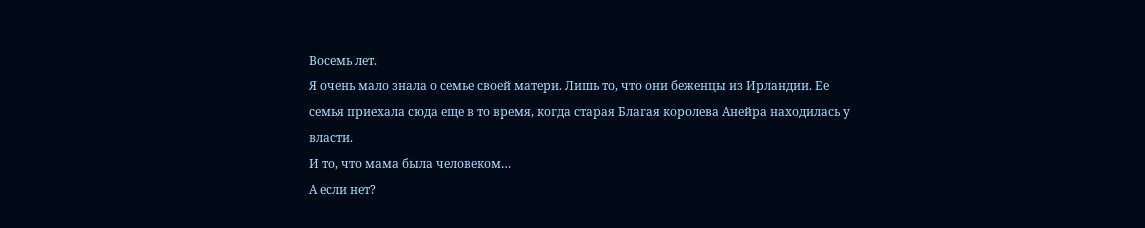Восемь лет.
Я очень мало знала о семье своей матери. Лишь то, что они беженцы из Ирландии. Ее семья приехала сюда еще в то время, когда старая Благая королева Анейра находилась у власти.
И то, что мама была человеком…
А если нет?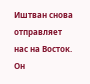Иштван снова отправляет нас на Восток. Он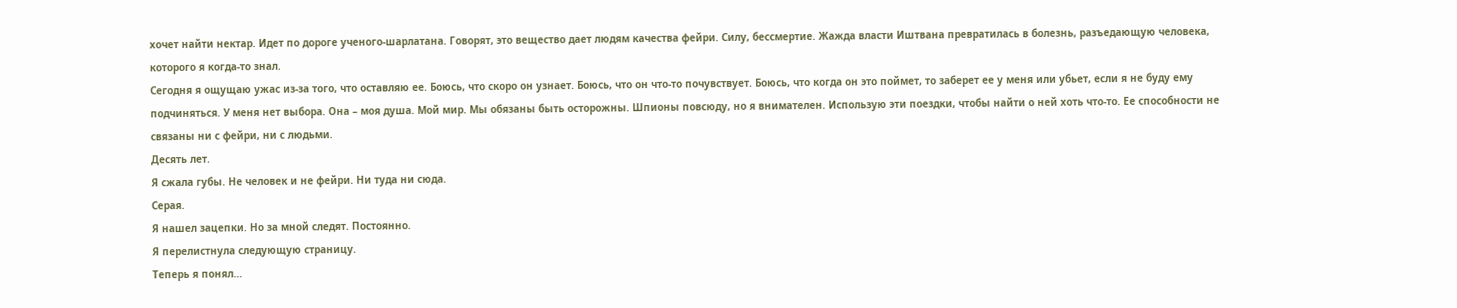хочет найти нектар. Идет по дороге ученого-шарлатана. Говорят, это вещество дает людям качества фейри. Силу, бессмертие. Жажда власти Иштвана превратилась в болезнь, разъедающую человека, которого я когда-то знал.
Сегодня я ощущаю ужас из-за того, что оставляю ее. Боюсь, что скоро он узнает. Боюсь, что он что-то почувствует. Боюсь, что когда он это поймет, то заберет ее у меня или убьет, если я не буду ему подчиняться. У меня нет выбора. Она – моя душа. Мой мир. Мы обязаны быть осторожны. Шпионы повсюду, но я внимателен. Использую эти поездки, чтобы найти о ней хоть что-то. Ее способности не связаны ни с фейри, ни с людьми.
Десять лет.
Я сжала губы. Не человек и не фейри. Ни туда ни сюда.
Серая.
Я нашел зацепки. Но за мной следят. Постоянно.
Я перелистнула следующую страницу.
Теперь я понял…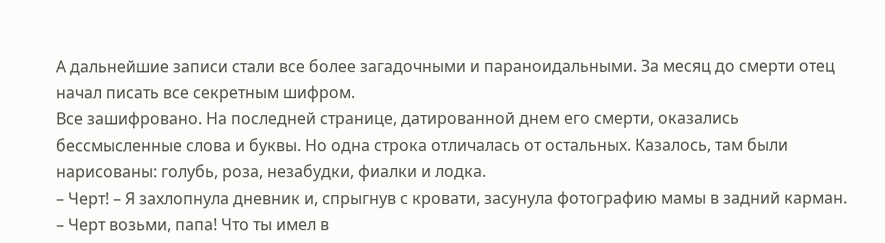А дальнейшие записи стали все более загадочными и параноидальными. За месяц до смерти отец начал писать все секретным шифром.
Все зашифровано. На последней странице, датированной днем его смерти, оказались бессмысленные слова и буквы. Но одна строка отличалась от остальных. Казалось, там были нарисованы: голубь, роза, незабудки, фиалки и лодка.
– Черт! – Я захлопнула дневник и, спрыгнув с кровати, засунула фотографию мамы в задний карман. – Черт возьми, папа! Что ты имел в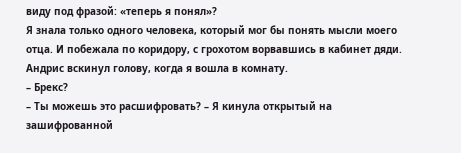виду под фразой: «теперь я понял»?
Я знала только одного человека, который мог бы понять мысли моего отца. И побежала по коридору, с грохотом ворвавшись в кабинет дяди. Андрис вскинул голову, когда я вошла в комнату.
– Брекс?
– Ты можешь это расшифровать? – Я кинула открытый на зашифрованной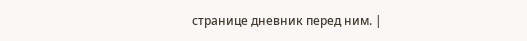странице дневник перед ним. |